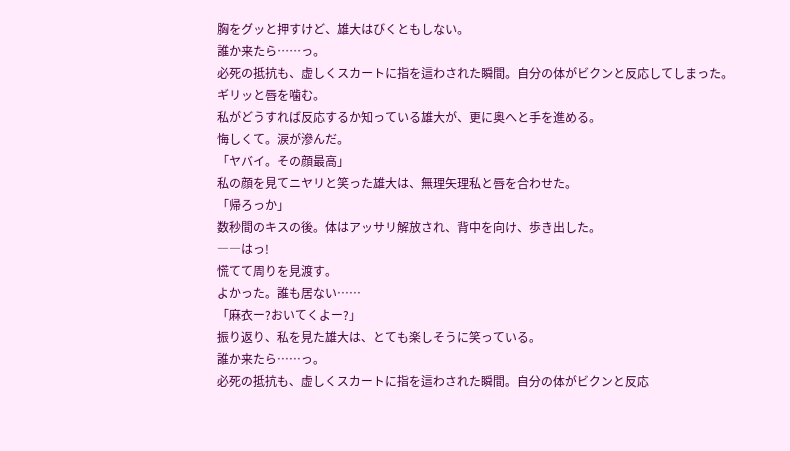胸をグッと押すけど、雄大はびくともしない。
誰か来たら……っ。
必死の抵抗も、虚しくスカートに指を這わされた瞬間。自分の体がビクンと反応してしまった。
ギリッと唇を噛む。
私がどうすれば反応するか知っている雄大が、更に奥へと手を進める。
悔しくて。涙が滲んだ。
「ヤバイ。その顔最高」
私の顔を見てニヤリと笑った雄大は、無理矢理私と唇を合わせた。
「帰ろっか」
数秒間のキスの後。体はアッサリ解放され、背中を向け、歩き出した。
――はっ!
慌てて周りを見渡す。
よかった。誰も居ない……
「麻衣ー?おいてくよー?」
振り返り、私を見た雄大は、とても楽しそうに笑っている。
誰か来たら……っ。
必死の抵抗も、虚しくスカートに指を這わされた瞬間。自分の体がビクンと反応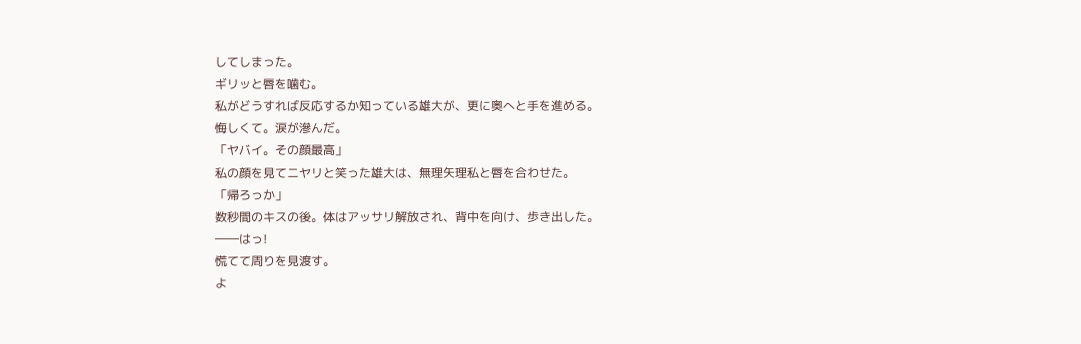してしまった。
ギリッと唇を噛む。
私がどうすれば反応するか知っている雄大が、更に奥へと手を進める。
悔しくて。涙が滲んだ。
「ヤバイ。その顔最高」
私の顔を見てニヤリと笑った雄大は、無理矢理私と唇を合わせた。
「帰ろっか」
数秒間のキスの後。体はアッサリ解放され、背中を向け、歩き出した。
――はっ!
慌てて周りを見渡す。
よ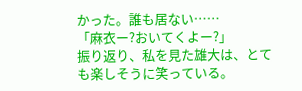かった。誰も居ない……
「麻衣ー?おいてくよー?」
振り返り、私を見た雄大は、とても楽しそうに笑っている。